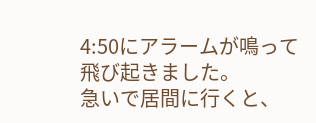4:50にアラームが鳴って飛び起きました。
急いで居間に行くと、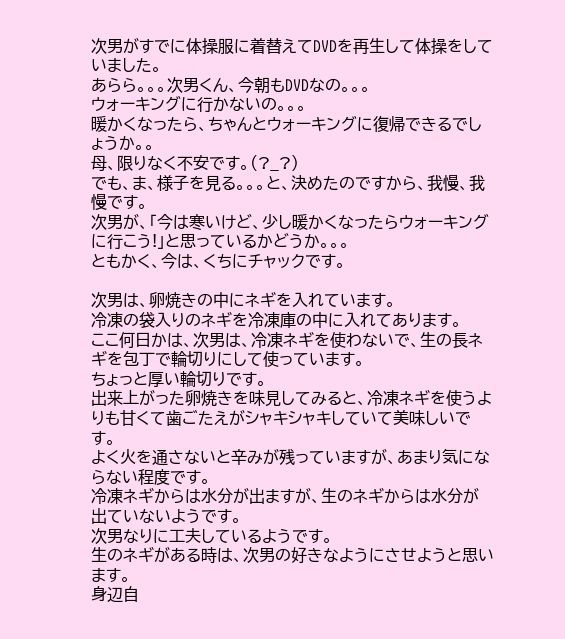次男がすでに体操服に着替えてDVDを再生して体操をしていました。
あらら。。。次男くん、今朝もDVDなの。。。
ウォーキングに行かないの。。。
暖かくなったら、ちゃんとウォーキングに復帰できるでしょうか。。
母、限りなく不安です。(?_?)
でも、ま、様子を見る。。。と、決めたのですから、我慢、我慢です。
次男が、「今は寒いけど、少し暖かくなったらウォーキングに行こう!」と思っているかどうか。。。
ともかく、今は、くちにチャックです。

次男は、卵焼きの中にネギを入れています。
冷凍の袋入りのネギを冷凍庫の中に入れてあります。
ここ何日かは、次男は、冷凍ネギを使わないで、生の長ネギを包丁で輪切りにして使っています。
ちょっと厚い輪切りです。
出来上がった卵焼きを味見してみると、冷凍ネギを使うよりも甘くて歯ごたえがシャキシャキしていて美味しいです。
よく火を通さないと辛みが残っていますが、あまり気にならない程度です。
冷凍ネギからは水分が出ますが、生のネギからは水分が出ていないようです。
次男なりに工夫しているようです。
生のネギがある時は、次男の好きなようにさせようと思います。
身辺自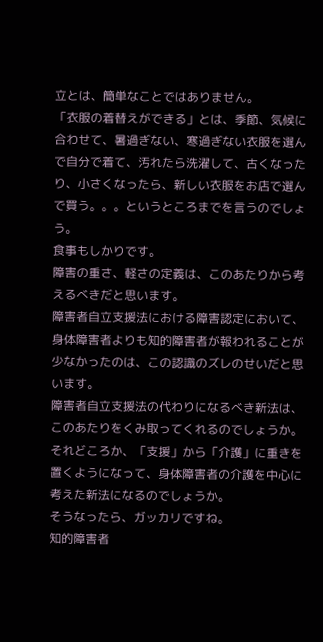立とは、簡単なことではありません。
「衣服の着替えができる」とは、季節、気候に合わせて、暑過ぎない、寒過ぎない衣服を選んで自分で着て、汚れたら洗濯して、古くなったり、小さくなったら、新しい衣服をお店で選んで買う。。。というところまでを言うのでしょう。
食事もしかりです。
障害の重さ、軽さの定義は、このあたりから考えるべきだと思います。
障害者自立支援法における障害認定において、身体障害者よりも知的障害者が報われることが少なかったのは、この認識のズレのせいだと思います。
障害者自立支援法の代わりになるべき新法は、このあたりをくみ取ってくれるのでしょうか。
それどころか、「支援」から「介護」に重きを置くようになって、身体障害者の介護を中心に考えた新法になるのでしょうか。
そうなったら、ガッカリですね。
知的障害者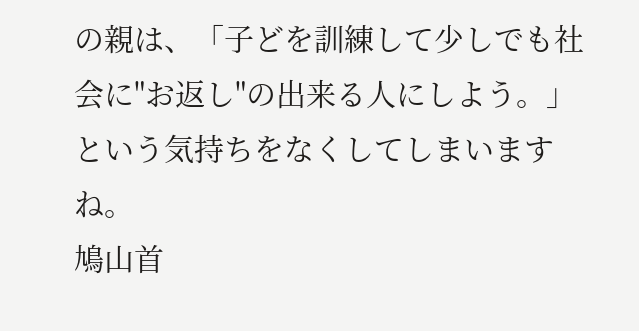の親は、「子どを訓練して少しでも社会に"お返し"の出来る人にしよう。」という気持ちをなくしてしまいますね。
鳩山首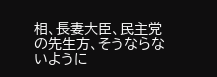相、長妻大臣、民主党の先生方、そうならないように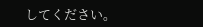してください。